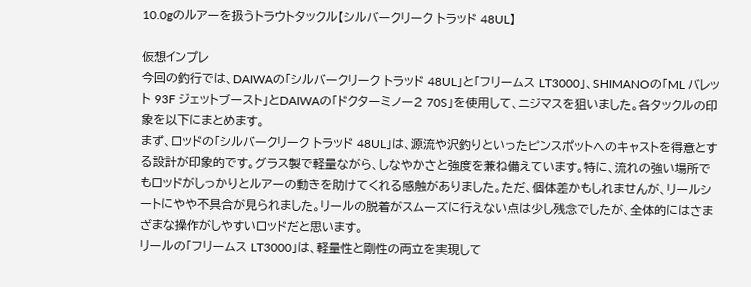10.0gのルアーを扱うトラウトタックル【シルバークリーク トラッド 48UL】

仮想インプレ
今回の釣行では、DAIWAの「シルバークリーク トラッド 48UL」と「フリームス LT3000」、SHIMANOの「ML バレット 93F ジェットブースト」とDAIWAの「ドクターミノー2 70S」を使用して、ニジマスを狙いました。各タックルの印象を以下にまとめます。
まず、ロッドの「シルバークリーク トラッド 48UL」は、源流や沢釣りといったピンスポットへのキャストを得意とする設計が印象的です。グラス製で軽量ながら、しなやかさと強度を兼ね備えています。特に、流れの強い場所でもロッドがしっかりとルアーの動きを助けてくれる感触がありました。ただ、個体差かもしれませんが、リールシートにやや不具合が見られました。リールの脱着がスムーズに行えない点は少し残念でしたが、全体的にはさまざまな操作がしやすいロッドだと思います。
リールの「フリームス LT3000」は、軽量性と剛性の両立を実現して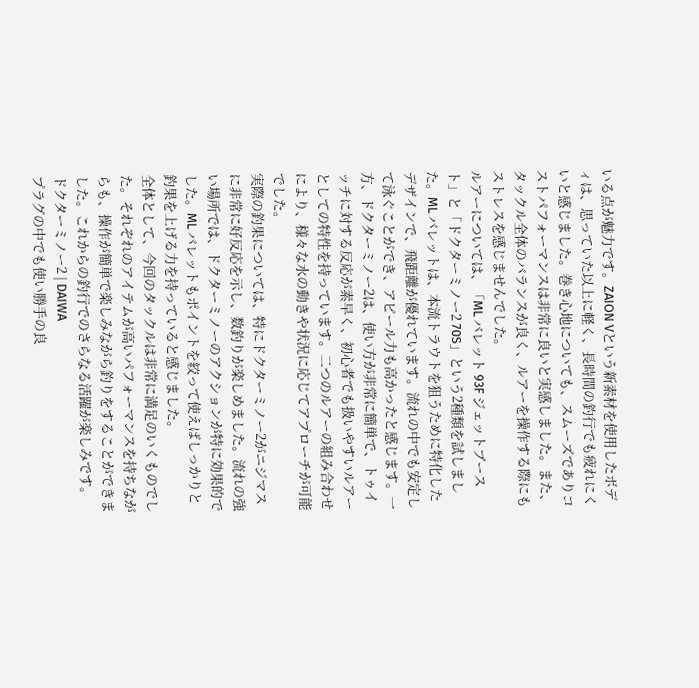いる点が魅力です。ZAION Vという新素材を使用したボディは、思っていた以上に軽く、長時間の釣行でも疲れにくいと感じました。巻き心地についても、スムーズでありコストパフォーマンスは非常に良いと実感しました。また、タックル全体のバランスが良く、ルアーを操作する際にもストレスを感じませんでした。
ルアーについては、「ML バレット 93F ジェットブースト」と「ドクターミノー2 70S」という2種類を試しました。ML バレットは、本流トラウトを狙うために特化したデザインで、飛距離が優れています。流れの中でも安定して泳ぐことができ、アピール力も高かったと感じます。一方、ドクターミノー2は、使い方が非常に簡単で、トゥイッチに対する反応が素早く、初心者でも扱いやすいルアーとしての特性を持っています。二つのルアーの組み合わせにより、様々な水の動きや状況に応じてアプローチが可能でした。
実際の釣果については、特にドクターミノー2がニジマスに非常に好反応を示し、数釣りが楽しめました。流れの強い場所では、ドクターミノーのアクションが特に効果的でした。ML バレットもポイントを絞って使えばしっかりと釣果を上げる力を持っていると感じました。
全体として、今回のタックルは非常に満足のいくものでした。それぞれのアイテムが高いパフォーマンスを持ちながらも、操作が簡単で楽しみながら釣りをすることができました。これからの釣行でのさらなる活躍が楽しみです。
ドクターミノー2 | DAIWA
プラグの中でも使い勝手の良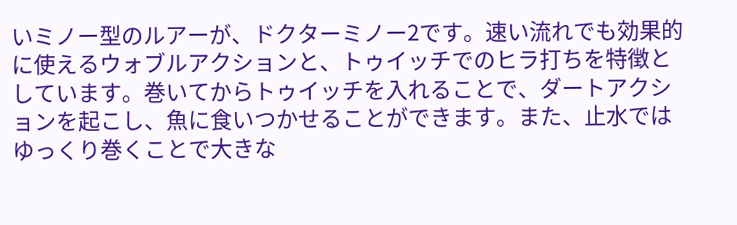いミノー型のルアーが、ドクターミノー2です。速い流れでも効果的に使えるウォブルアクションと、トゥイッチでのヒラ打ちを特徴としています。巻いてからトゥイッチを入れることで、ダートアクションを起こし、魚に食いつかせることができます。また、止水ではゆっくり巻くことで大きな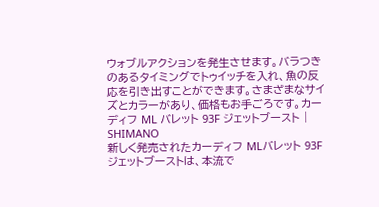ウォブルアクションを発生させます。バラつきのあるタイミングでトゥイッチを入れ、魚の反応を引き出すことができます。さまざまなサイズとカラーがあり、価格もお手ごろです。カーディフ ML バレット 93F ジェットブースト | SHIMANO
新しく発売されたカーディフ MLバレット 93F ジェットブーストは、本流で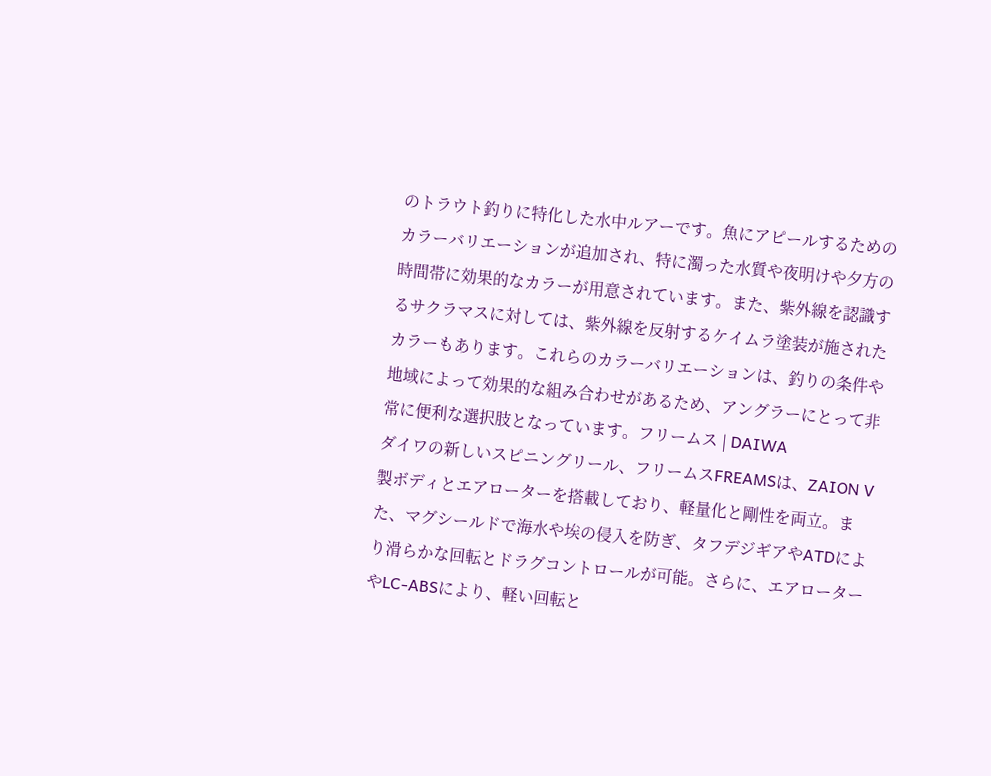のトラウト釣りに特化した水中ルアーです。魚にアピールするためのカラーバリエーションが追加され、特に濁った水質や夜明けや夕方の時間帯に効果的なカラーが用意されています。また、紫外線を認識するサクラマスに対しては、紫外線を反射するケイムラ塗装が施されたカラーもあります。これらのカラーバリエーションは、釣りの条件や地域によって効果的な組み合わせがあるため、アングラーにとって非常に便利な選択肢となっています。フリームス | DAIWA
ダイワの新しいスピニングリール、フリームスFREAMSは、ZAION V製ボディとエアローターを搭載しており、軽量化と剛性を両立。また、マグシールドで海水や埃の侵入を防ぎ、タフデジギアやATDにより滑らかな回転とドラグコントロールが可能。さらに、エアローターやLC-ABSにより、軽い回転と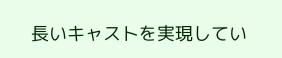長いキャストを実現してい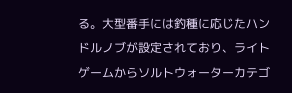る。大型番手には釣種に応じたハンドルノブが設定されており、ライトゲームからソルトウォーターカテゴ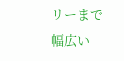リーまで幅広い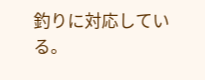釣りに対応している。